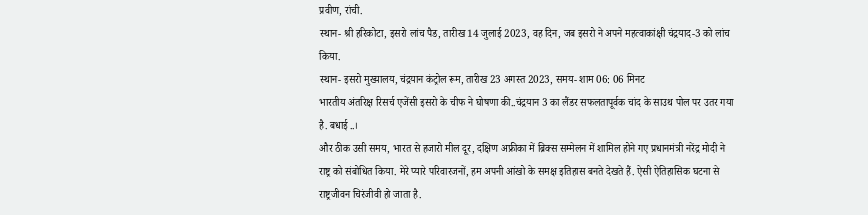प्रवीण, रांची.
स्थान- श्री हरिकोटा, इसरो लांच पैड, तारीख 14 जुलाई 2023, वह दिन, जब इसरो ने अपने महत्वाकांक्षी चंद्रयाद-3 को लांच किया.
स्थान- इसरो मुख्यालय, चंद्रयान कंट्रोल रूम, तारीख 23 अगस्त 2023, समय- शाम 06: 06 मिनट
भारतीय अंतरिक्ष रिसर्च एजेंसी इसरो के चीफ ने घोषणा की..चंद्रयान 3 का लैंडर सफलतापूर्वक चांद के साउथ पोल पर उतर गया है. बधाई..।
और ठीक उसी समय, भारत से हजारो मील दूर, दक्षिण अफ्रीका में ब्रिक्स सम्मेलन में शामिल होने गए प्रधानमंत्री नरेंद्र मोदी ने राष्ट्र को संबोधित किया. मेरे प्यारे परिवारजनों, हम अपनी आंखो के समक्ष इतिहास बनते देखते हैं. ऐसी ऐतिहासिक घटना से राष्ट्रजीवन चिरंजीवी हो जाता है.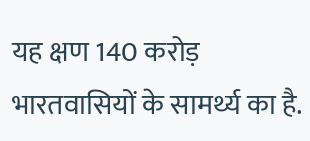यह क्षण 140 करोड़ भारतवासियों के सामर्थ्य का है.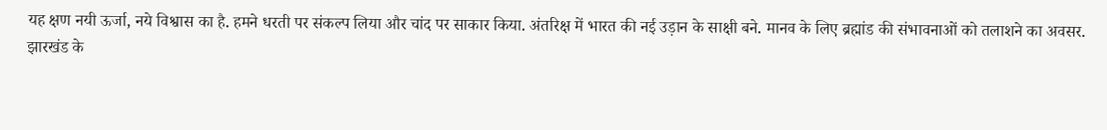यह क्षण नयी ऊर्जा, नये विश्वास का है. हमने धरती पर संकल्प लिया और चांद पर साकार किया. अंतरिक्ष में भारत की नई उड़ान के साक्षी बने. मानव के लिए ब्रह्मांड की संभावनाओं को तलाशने का अवसर.
झारखंड के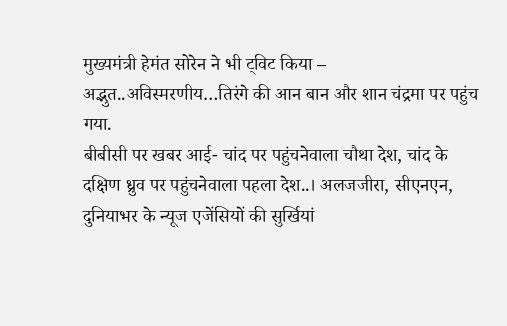मुख्यमंत्री हेमंत सोरेन ने भी ट्विट किया – अद्भुत..अविस्मरणीय…तिरंगे की आन बान और शान चंद्रमा पर पहुंच गया.
बीबीसी पर खबर आई- चांद पर पहुंचनेवाला चौथा देश, चांद के दक्षिण ध्रुव पर पहुंचनेवाला पहला देश..। अलजजीरा, सीएनएन, दुनियाभर के न्यूज एजेंसियों की सुर्खियां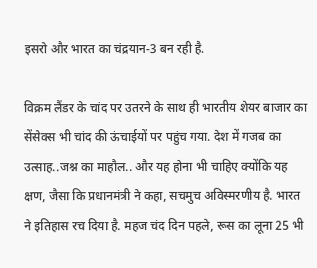इसरो और भारत का चंद्रयान-3 बन रही है.

विक्रम लैंडर के चांद पर उतरने के साथ ही भारतीय शेयर बाजार का सेंसेक्स भी चांद की ऊंचाईयों पर पहुंच गया. देश में गजब का उत्साह..जश्न का माहौल.. और यह होना भी चाहिए क्योंकि यह क्षण, जैसा कि प्रधानमंत्री ने कहा, सचमुच अविस्मरणीय है. भारत ने इतिहास रच दिया है. महज चंद दिन पहले, रूस का लूना 25 भी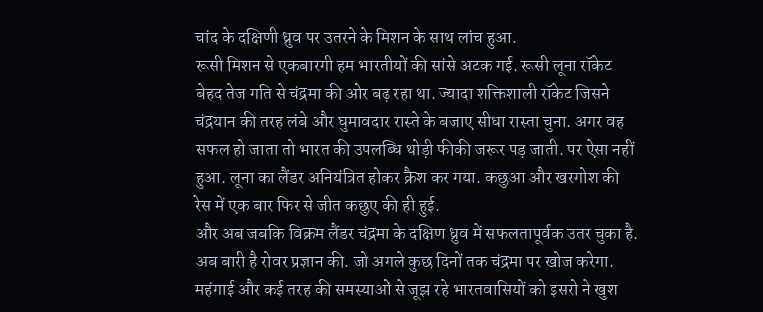चांद के दक्षिणी ध्रुव पर उतरने के मिशन के साथ लांच हुआ.
रूसी मिशन से एकबारगी हम भारतीयों की सांसे अटक गई. रूसी लूना रॉकेट बेहद तेज गति से चंद्रमा की ओर बढ़ रहा था. ज्यादा शक्तिशाली रॉकेट जिसने चंद्रयान की तरह लंबे और घुमावदार रास्ते के बजाए सीधा रास्ता चुना. अगर वह सफल हो जाता तो भारत की उपलब्धि थोड़ी फीकी जरूर पड़ जाती. पर ऐसा नहीं हुआ. लूना का लैंडर अनियंत्रित होकर क्रैश कर गया. कछुआ और खरगोश की रेस में एक बार फिर से जीत कछुए की ही हुई.
और अब जबकि विक्रम लैंडर चंद्रमा के दक्षिण ध्रुव में सफलतापूर्वक उतर चुका है. अब बारी है रोवर प्रज्ञान की. जो अगले कुछ दिनों तक चंद्रमा पर खोज करेगा. महंगाई और कई तरह की समस्याओं से जूझ रहे भारतवासियों को इसरो ने खुश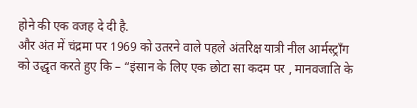होने की एक वजह दे दी है.
और अंत में चंद्रमा पर 1969 को उतरने वाले पहले अंतरिक्ष यात्री नील आर्मस्ट्रॉंग को उद्धृत करते हुए कि – “इंसान के लिए एक छोटा सा कदम पर , मानवजाति के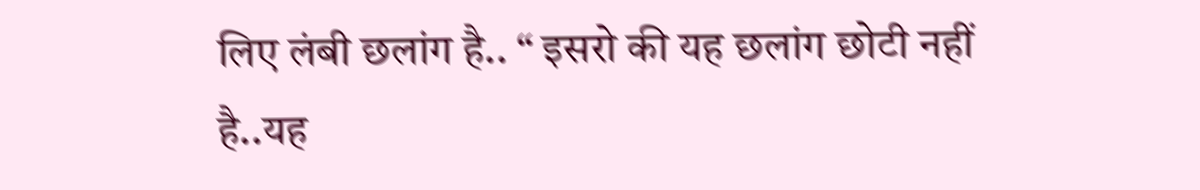लिए लंबी छलांग है.. “ इसरो की यह छलांग छोटी नहीं है..यह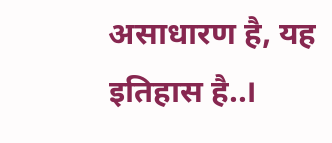असाधारण है, यह इतिहास है..।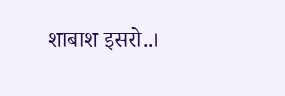शाबाश इसरो..।